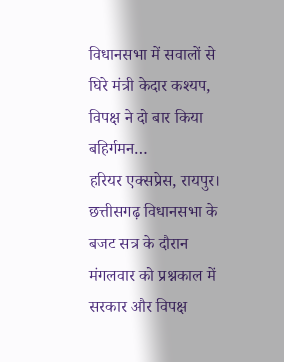विधानसभा में सवालों से घिरे मंत्री केदार कश्यप, विपक्ष ने दो बार किया बहिर्गमन…
हरियर एक्सप्रेस, रायपुर। छत्तीसगढ़ विधानसभा के बजट सत्र के दौरान मंगलवार को प्रश्नकाल में सरकार और विपक्ष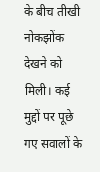के बीच तीखी नोकझोंक देखने को मिली। कई मुद्दों पर पूछे गए सवालों के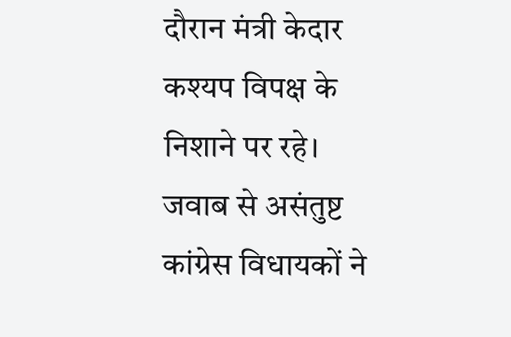दौरान मंत्री केदार कश्यप विपक्ष के निशाने पर रहे। जवाब से असंतुष्ट कांग्रेस विधायकों ने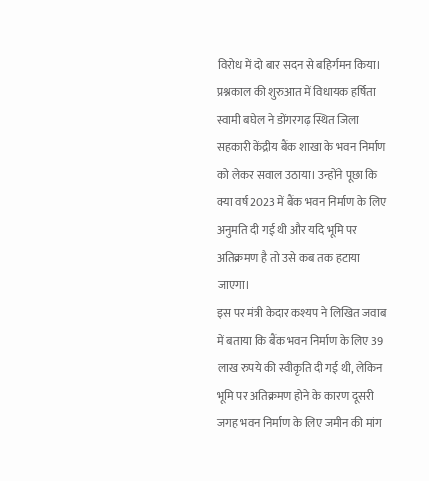विरोध में दो बार सदन से बहिर्गमन किया।
प्रश्नकाल की शुरुआत में विधायक हर्षिता स्वामी बघेल ने डोंगरगढ़ स्थित जिला सहकारी केंद्रीय बैंक शाखा के भवन निर्माण को लेकर सवाल उठाया। उन्होंने पूछा कि क्या वर्ष 2023 में बैंक भवन निर्माण के लिए अनुमति दी गई थी और यदि भूमि पर अतिक्रमण है तो उसे कब तक हटाया जाएगा।
इस पर मंत्री केदार कश्यप ने लिखित जवाब में बताया कि बैंक भवन निर्माण के लिए 39 लाख रुपये की स्वीकृति दी गई थी, लेकिन भूमि पर अतिक्रमण होने के कारण दूसरी जगह भवन निर्माण के लिए जमीन की मांग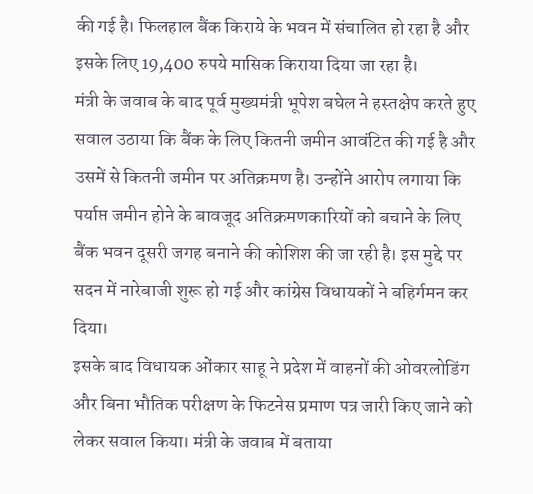की गई है। फिलहाल बैंक किराये के भवन में संचालित हो रहा है और इसके लिए 19,400 रुपये मासिक किराया दिया जा रहा है।
मंत्री के जवाब के बाद पूर्व मुख्यमंत्री भूपेश बघेल ने हस्तक्षेप करते हुए सवाल उठाया कि बैंक के लिए कितनी जमीन आवंटित की गई है और उसमें से कितनी जमीन पर अतिक्रमण है। उन्होंने आरोप लगाया कि पर्याप्त जमीन होने के बावजूद अतिक्रमणकारियों को बचाने के लिए बैंक भवन दूसरी जगह बनाने की कोशिश की जा रही है। इस मुद्दे पर सदन में नारेबाजी शुरू हो गई और कांग्रेस विधायकों ने बहिर्गमन कर दिया।
इसके बाद विधायक ओंकार साहू ने प्रदेश में वाहनों की ओवरलोडिंग और बिना भौतिक परीक्षण के फिटनेस प्रमाण पत्र जारी किए जाने को लेकर सवाल किया। मंत्री के जवाब में बताया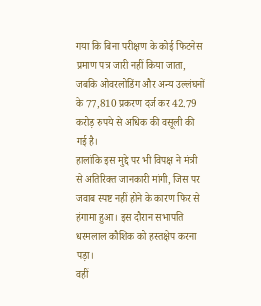गया कि बिना परीक्षण के कोई फिटनेस प्रमाण पत्र जारी नहीं किया जाता, जबकि ओवरलोडिंग और अन्य उल्लंघनों के 77,810 प्रकरण दर्ज कर 42.79 करोड़ रुपये से अधिक की वसूली की गई है।
हालांकि इस मुद्दे पर भी विपक्ष ने मंत्री से अतिरिक्त जानकारी मांगी, जिस पर जवाब स्पष्ट नहीं होने के कारण फिर से हंगामा हुआ। इस दौरान सभापति धरमलाल कौशिक को हस्तक्षेप करना पड़ा।
वहीं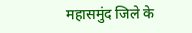महासमुंद जिले के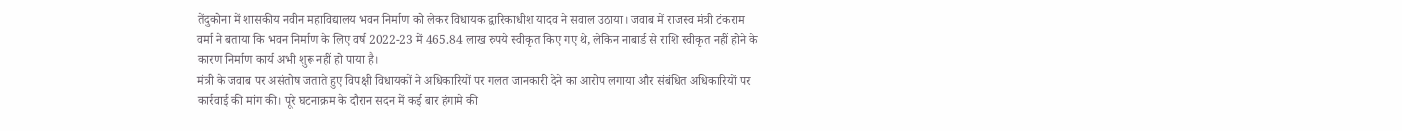तेंदुकोना में शासकीय नवीन महाविद्यालय भवन निर्माण को लेकर विधायक द्वारिकाधीश यादव ने सवाल उठाया। जवाब में राजस्व मंत्री टंकराम वर्मा ने बताया कि भवन निर्माण के लिए वर्ष 2022-23 में 465.84 लाख रुपये स्वीकृत किए गए थे, लेकिन नाबार्ड से राशि स्वीकृत नहीं होने के कारण निर्माण कार्य अभी शुरू नहीं हो पाया है।
मंत्री के जवाब पर असंतोष जताते हुए विपक्षी विधायकों ने अधिकारियों पर गलत जानकारी देने का आरोप लगाया और संबंधित अधिकारियों पर कार्रवाई की मांग की। पूरे घटनाक्रम के दौरान सदन में कई बार हंगामे की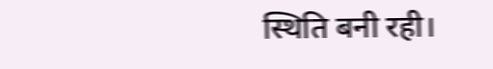स्थिति बनी रही।